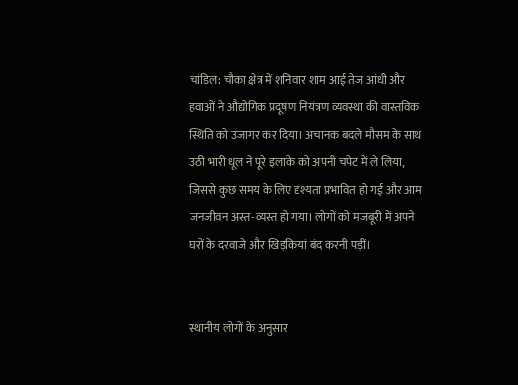चांडिल: चौका क्षेत्र में शनिवार शाम आई तेज आंधी और हवाओं ने औद्योगिक प्रदूषण नियंत्रण व्यवस्था की वास्तविक स्थिति को उजागर कर दिया। अचानक बदले मौसम के साथ उठी भारी धूल ने पूरे इलाके को अपनी चपेट में ले लिया, जिससे कुछ समय के लिए दृश्यता प्रभावित हो गई और आम जनजीवन अस्त-व्यस्त हो गया। लोगों को मजबूरी में अपने घरों के दरवाजे और खिड़कियां बंद करनी पड़ीं।


स्थानीय लोगों के अनुसार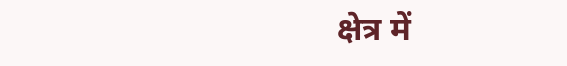क्षेत्र में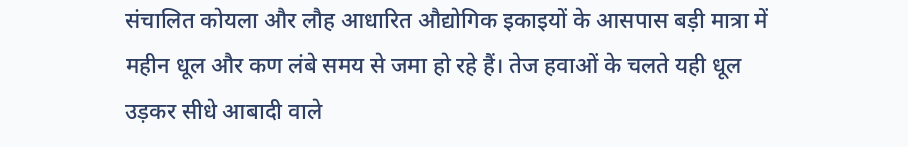संचालित कोयला और लौह आधारित औद्योगिक इकाइयों के आसपास बड़ी मात्रा में महीन धूल और कण लंबे समय से जमा हो रहे हैं। तेज हवाओं के चलते यही धूल उड़कर सीधे आबादी वाले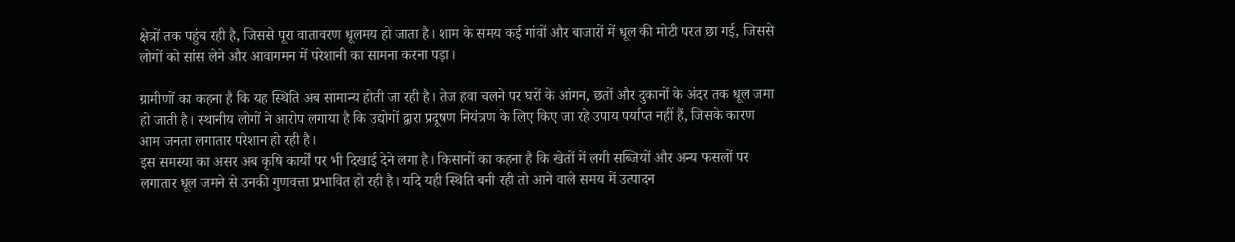क्षेत्रों तक पहुंच रही है, जिससे पूरा वातावरण धूलमय हो जाता है। शाम के समय कई गांवों और बाजारों में धूल की मोटी परत छा गई, जिससे लोगों को सांस लेने और आवागमन में परेशानी का सामना करना पड़ा।

ग्रामीणों का कहना है कि यह स्थिति अब सामान्य होती जा रही है। तेज हवा चलने पर घरों के आंगन, छतों और दुकानों के अंदर तक धूल जमा हो जाती है। स्थानीय लोगों ने आरोप लगाया है कि उद्योगों द्वारा प्रदूषण नियंत्रण के लिए किए जा रहे उपाय पर्याप्त नहीं हैं, जिसके कारण आम जनता लगातार परेशान हो रही है।
इस समस्या का असर अब कृषि कार्यों पर भी दिखाई देने लगा है। किसानों का कहना है कि खेतों में लगी सब्जियों और अन्य फसलों पर लगातार धूल जमने से उनकी गुणवत्ता प्रभावित हो रही है। यदि यही स्थिति बनी रही तो आने वाले समय में उत्पादन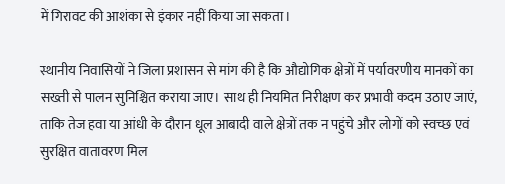में गिरावट की आशंका से इंकार नहीं किया जा सकता।

स्थानीय निवासियों ने जिला प्रशासन से मांग की है कि औद्योगिक क्षेत्रों में पर्यावरणीय मानकों का सख्ती से पालन सुनिश्चित कराया जाए। साथ ही नियमित निरीक्षण कर प्रभावी कदम उठाए जाएं, ताकि तेज हवा या आंधी के दौरान धूल आबादी वाले क्षेत्रों तक न पहुंचे और लोगों को स्वच्छ एवं सुरक्षित वातावरण मिल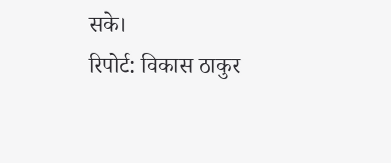सके।
रिपोर्ट: विकास ठाकुर